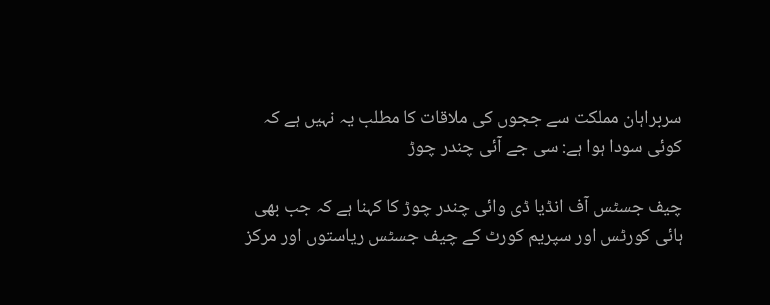سربراہان مملکت سے ججوں کی ملاقات کا مطلب یہ نہیں ہے کہ کوئی سودا ہوا ہے: سی جے آئی چندر چوڑ

چیف جسٹس آف انڈیا ڈی وائی چندر چوڑ کا کہنا ہے کہ جب بھی ہائی کورٹس اور سپریم کورٹ کے چیف جسٹس ریاستوں اور مرکز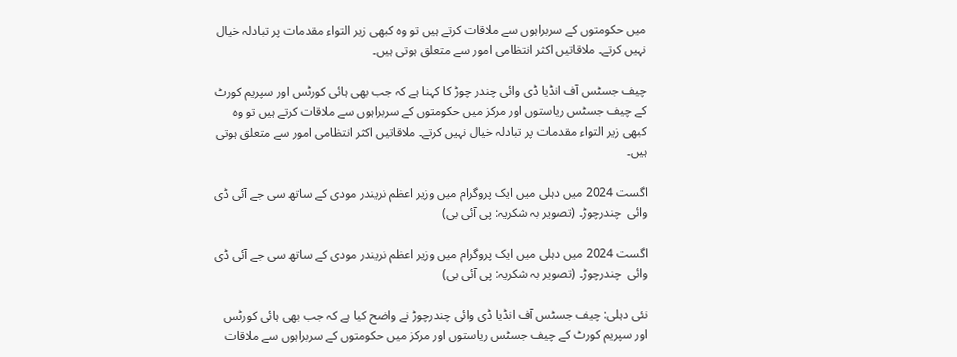میں حکومتوں کے سربراہوں سے ملاقات کرتے ہیں تو وہ کبھی زیر التواء مقدمات پر تبادلہ خیال نہیں کرتے۔ ملاقاتیں اکثر انتظامی امور سے متعلق ہوتی ہیں۔

چیف جسٹس آف انڈیا ڈی وائی چندر چوڑ کا کہنا ہے کہ جب بھی ہائی کورٹس اور سپریم کورٹ کے چیف جسٹس ریاستوں اور مرکز میں حکومتوں کے سربراہوں سے ملاقات کرتے ہیں تو وہ کبھی زیر التواء مقدمات پر تبادلہ خیال نہیں کرتے۔ ملاقاتیں اکثر انتظامی امور سے متعلق ہوتی ہیں۔

اگست 2024 میں دہلی میں ایک پروگرام میں وزیر اعظم نریندر مودی کے ساتھ سی جے آئی ڈی وائی  چندرچوڑ۔ (تصویر بہ شکریہ: پی آئی بی)

اگست 2024 میں دہلی میں ایک پروگرام میں وزیر اعظم نریندر مودی کے ساتھ سی جے آئی ڈی وائی  چندرچوڑ۔ (تصویر بہ شکریہ: پی آئی بی)

نئی دہلی: چیف جسٹس آف انڈیا ڈی وائی چندرچوڑ نے واضح کیا ہے کہ جب بھی ہائی کورٹس اور سپریم کورٹ کے چیف جسٹس ریاستوں اور مرکز میں حکومتوں کے سربراہوں سے ملاقات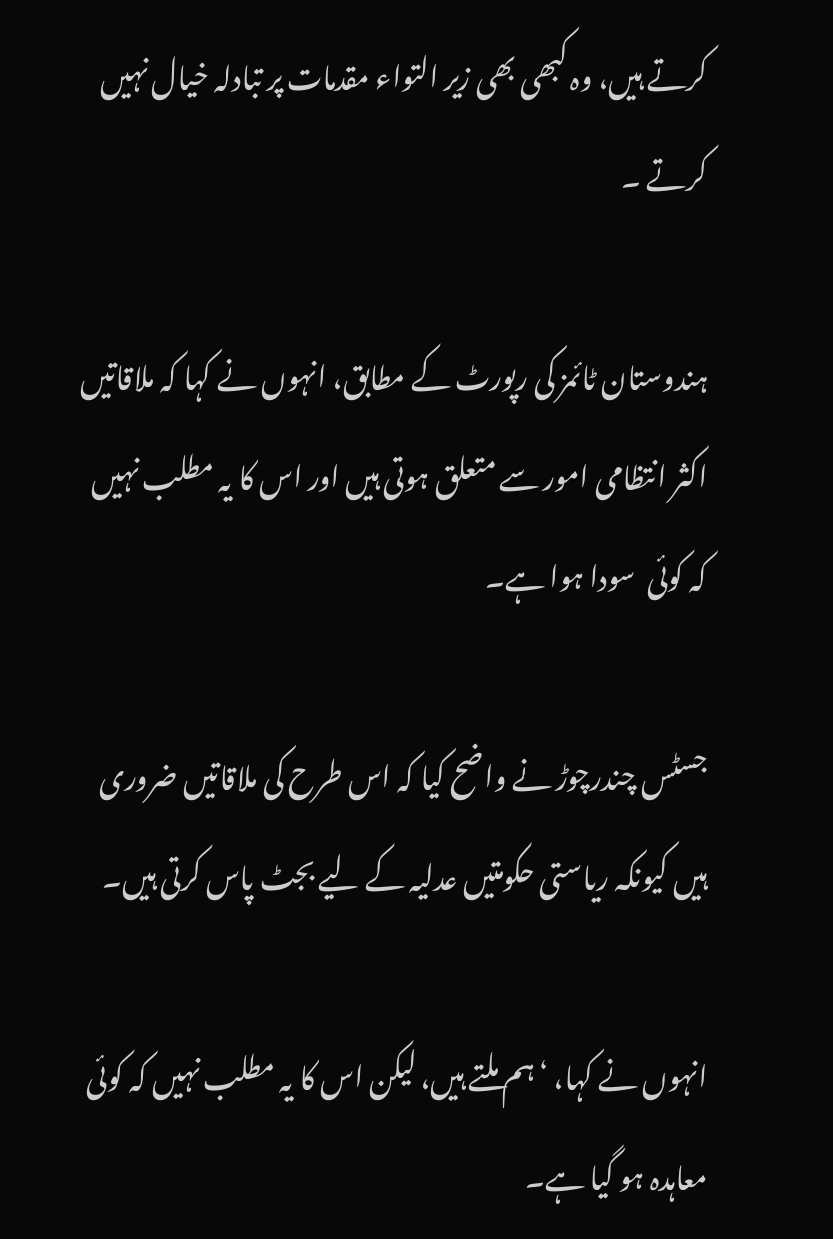کرتے ہیں، وہ کبھی بھی زیر التواء مقدمات پر تبادلہ خیال نہیں کرتے ۔

ہندوستان ٹائمز کی رپورٹ کے مطابق، انہوں نے کہا کہ ملاقاتیں اکثر انتظامی امور سے متعلق ہوتی ہیں اور اس کا یہ مطلب نہیں کہ کوئی  سودا ہوا ہے۔

جسٹس چندرچوڑ نے واضح کیا کہ اس طرح کی ملاقاتیں ضروری ہیں کیونکہ ریاستی حکومتیں عدلیہ کے لیے بجٹ پاس کرتی ہیں۔

انہوں نے کہا، ‘ہم ملتے ہیں، لیکن اس کا یہ مطلب نہیں کہ کوئی معاہدہ ہو گیا ہے۔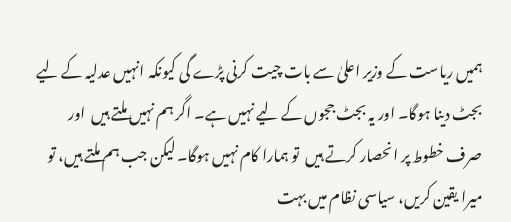ہمیں ریاست کے وزیر اعلیٰ سے بات چیت کرنی پڑے گی کیونکہ انہیں عدلیہ کے لیے بجٹ دینا ہوگا۔ اور یہ بجٹ ججوں کے لیے نہیں ہے۔ اگر ہم نہیں ملتے ہیں  اور صرف خطوط پر انحصار کرتے ہیں  تو ہمارا کام نہیں ہوگا۔ لیکن جب ہم ملتے ہیں، تو میرا یقین کریں، سیاسی نظام میں بہت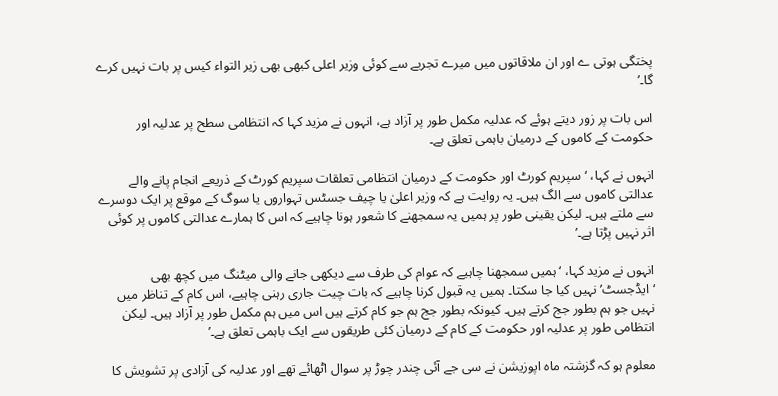پختگی ہوتی ے اور ان ملاقاتوں میں میرے تجربے سے کوئی وزیر اعلی کبھی بھی زیر التواء کیس پر بات نہیں کرے گا۔’

اس بات پر زور دیتے ہوئے کہ عدلیہ مکمل طور پر آزاد ہے، انہوں نے مزید کہا کہ انتظامی سطح پر عدلیہ اور حکومت کے کاموں کے درمیان باہمی تعلق ہے۔

انہوں نے کہا، ‘سپریم کورٹ اور حکومت کے درمیان انتظامی تعلقات سپریم کورٹ کے ذریعے انجام پانے والے عدالتی کاموں سے الگ ہیں۔ یہ روایت ہے کہ وزیر اعلیٰ یا چیف جسٹس تہواروں یا سوگ کے موقع پر ایک دوسرے سے ملتے ہیں۔ لیکن یقینی طور پر ہمیں یہ سمجھنے کا شعور ہونا چاہیے کہ اس کا ہمارے عدالتی کاموں پر کوئی اثر نہیں پڑتا ہے۔’

انہوں نے مزید کہا، ‘ہمیں سمجھنا چاہیے کہ عوام کی طرف سے دیکھی جانے والی میٹنگ میں کچھ بھی ‘ایڈجسٹ’ نہیں کیا جا سکتا۔ ہمیں یہ قبول کرنا چاہیے کہ بات چیت جاری رہنی چاہیے، اس کام کے تناظر میں نہیں جو ہم بطور جج کرتے ہیں۔ کیونکہ بطور جج ہم جو کام کرتے ہیں اس میں ہم مکمل طور پر آزاد ہیں۔ لیکن انتظامی طور پر عدلیہ اور حکومت کے کام کے درمیان کئی طریقوں سے ایک باہمی تعلق ہے۔’

معلوم ہو کہ گزشتہ ماہ اپوزیشن نے سی جے آئی چندر چوڑ پر سوال اٹھائے تھے اور عدلیہ کی آزادی پر تشویش کا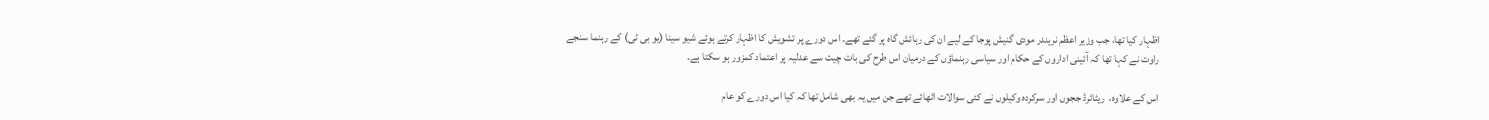اظہار کیا تھا، جب وزیر اعظم نریندر مودی گنیش پوجا کے لیے ان کی رہائش گاہ پر گئے تھے۔ اس دورے پر تشویش کا اظہار کرتے ہوئے شیو سینا (یو بی ٹی) کے رہنما سنجے راوت نے کہا تھا کہ آئینی اداروں کے حکام اور سیاسی رہنماؤں کے درمیان اس طرح کی بات چیت سے عدلیہ پر اعتماد کمزور ہو سکتا ہے۔

اس کے علاوہ،  ریٹائرڈ ججوں اور سرکردہ وکیلوں نے کئی سوالات اٹھائے تھے جن میں یہ بھی شامل تھا کہ کیا اس دورے کو عام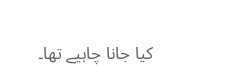کیا جانا چاہیے تھا۔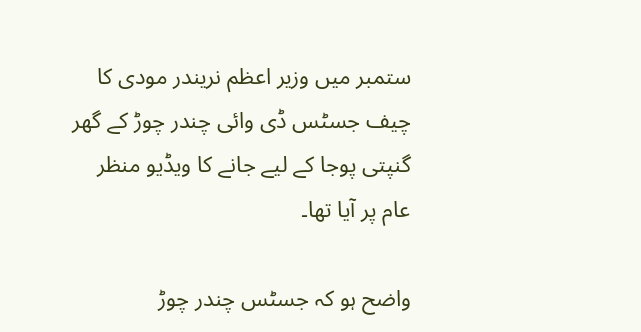ستمبر میں وزیر اعظم نریندر مودی کا چیف جسٹس ڈی وائی چندر چوڑ کے گھر گنپتی پوجا کے لیے جانے کا ویڈیو منظر عام پر آیا تھا۔

واضح ہو کہ جسٹس چندر چوڑ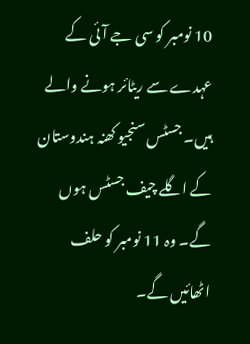10 نومبر کو سی جے آئی کے عہدے سے ریٹائر ہونے والے ہیں۔ جسٹس سنجیو کھنہ ہندوستان کے اگلے چیف جسٹس ہوں گے۔ وہ 11 نومبر کو حلف اٹھائیں گے۔